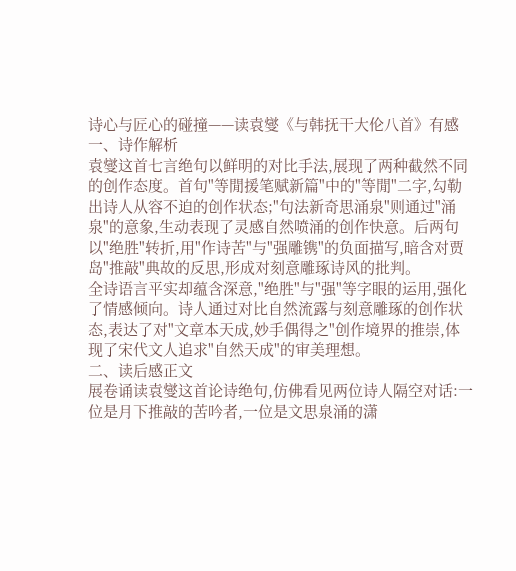诗心与匠心的碰撞——读袁燮《与韩抚干大伦八首》有感
一、诗作解析
袁燮这首七言绝句以鲜明的对比手法,展现了两种截然不同的创作态度。首句"等閒援笔赋新篇"中的"等閒"二字,勾勒出诗人从容不迫的创作状态;"句法新奇思涌泉"则通过"涌泉"的意象,生动表现了灵感自然喷涌的创作快意。后两句以"绝胜"转折,用"作诗苦"与"强雕镌"的负面描写,暗含对贾岛"推敲"典故的反思,形成对刻意雕琢诗风的批判。
全诗语言平实却蕴含深意,"绝胜"与"强"等字眼的运用,强化了情感倾向。诗人通过对比自然流露与刻意雕琢的创作状态,表达了对"文章本天成,妙手偶得之"创作境界的推崇,体现了宋代文人追求"自然天成"的审美理想。
二、读后感正文
展卷诵读袁燮这首论诗绝句,仿佛看见两位诗人隔空对话:一位是月下推敲的苦吟者,一位是文思泉涌的潇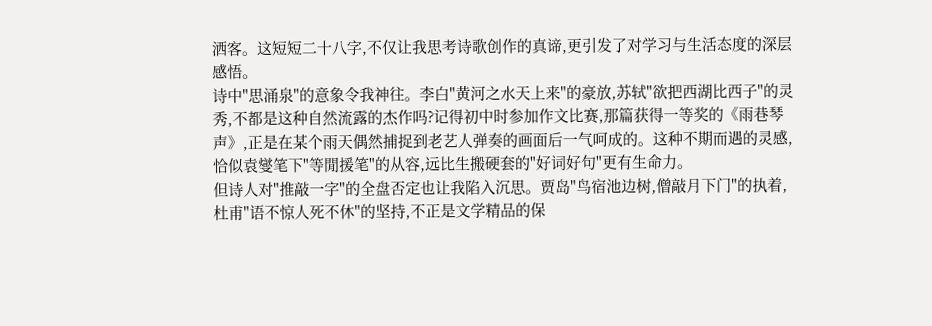洒客。这短短二十八字,不仅让我思考诗歌创作的真谛,更引发了对学习与生活态度的深层感悟。
诗中"思涌泉"的意象令我神往。李白"黄河之水天上来"的豪放,苏轼"欲把西湖比西子"的灵秀,不都是这种自然流露的杰作吗?记得初中时参加作文比赛,那篇获得一等奖的《雨巷琴声》,正是在某个雨天偶然捕捉到老艺人弹奏的画面后一气呵成的。这种不期而遇的灵感,恰似袁燮笔下"等閒援笔"的从容,远比生搬硬套的"好词好句"更有生命力。
但诗人对"推敲一字"的全盘否定也让我陷入沉思。贾岛"鸟宿池边树,僧敲月下门"的执着,杜甫"语不惊人死不休"的坚持,不正是文学精品的保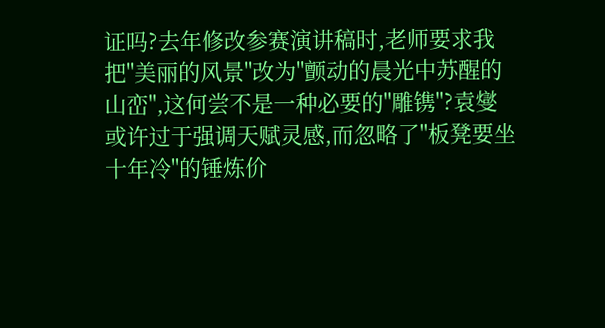证吗?去年修改参赛演讲稿时,老师要求我把"美丽的风景"改为"颤动的晨光中苏醒的山峦",这何尝不是一种必要的"雕镌"?袁燮或许过于强调天赋灵感,而忽略了"板凳要坐十年冷"的锤炼价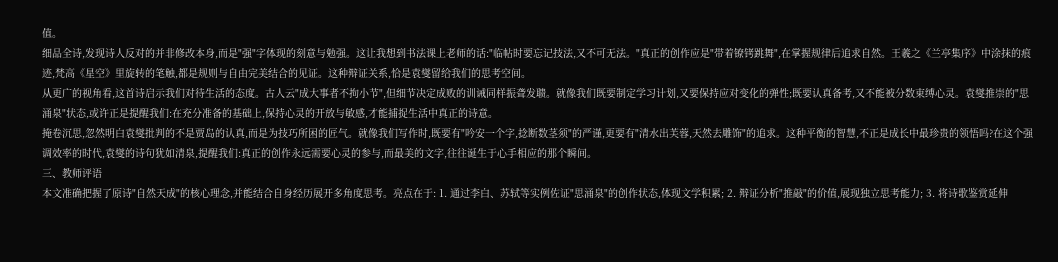值。
细品全诗,发现诗人反对的并非修改本身,而是"强"字体现的刻意与勉强。这让我想到书法课上老师的话:"临帖时要忘记技法,又不可无法。"真正的创作应是"带着镣铐跳舞",在掌握规律后追求自然。王羲之《兰亭集序》中涂抹的痕迹,梵高《星空》里旋转的笔触,都是规则与自由完美结合的见证。这种辩证关系,恰是袁燮留给我们的思考空间。
从更广的视角看,这首诗启示我们对待生活的态度。古人云"成大事者不拘小节",但细节决定成败的训诫同样振聋发聩。就像我们既要制定学习计划,又要保持应对变化的弹性;既要认真备考,又不能被分数束缚心灵。袁燮推崇的"思涌泉"状态,或许正是提醒我们:在充分准备的基础上,保持心灵的开放与敏感,才能捕捉生活中真正的诗意。
掩卷沉思,忽然明白袁燮批判的不是贾岛的认真,而是为技巧所困的匠气。就像我们写作时,既要有"吟安一个字,捻断数茎须"的严谨,更要有"清水出芙蓉,天然去雕饰"的追求。这种平衡的智慧,不正是成长中最珍贵的领悟吗?在这个强调效率的时代,袁燮的诗句犹如清泉,提醒我们:真正的创作永远需要心灵的参与,而最美的文字,往往诞生于心手相应的那个瞬间。
三、教师评语
本文准确把握了原诗"自然天成"的核心理念,并能结合自身经历展开多角度思考。亮点在于: 1. 通过李白、苏轼等实例佐证"思涌泉"的创作状态,体现文学积累; 2. 辩证分析"推敲"的价值,展现独立思考能力; 3. 将诗歌鉴赏延伸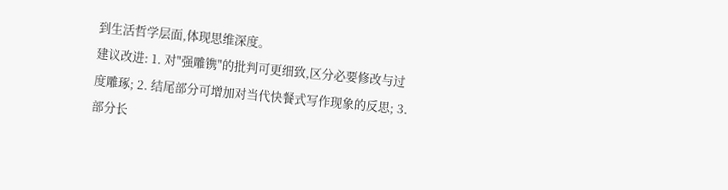到生活哲学层面,体现思维深度。
建议改进: 1. 对"强雕镌"的批判可更细致,区分必要修改与过度雕琢; 2. 结尾部分可增加对当代快餐式写作现象的反思; 3. 部分长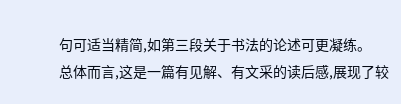句可适当精简,如第三段关于书法的论述可更凝练。
总体而言,这是一篇有见解、有文采的读后感,展现了较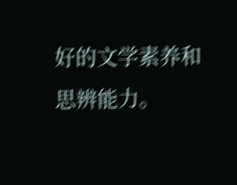好的文学素养和思辨能力。